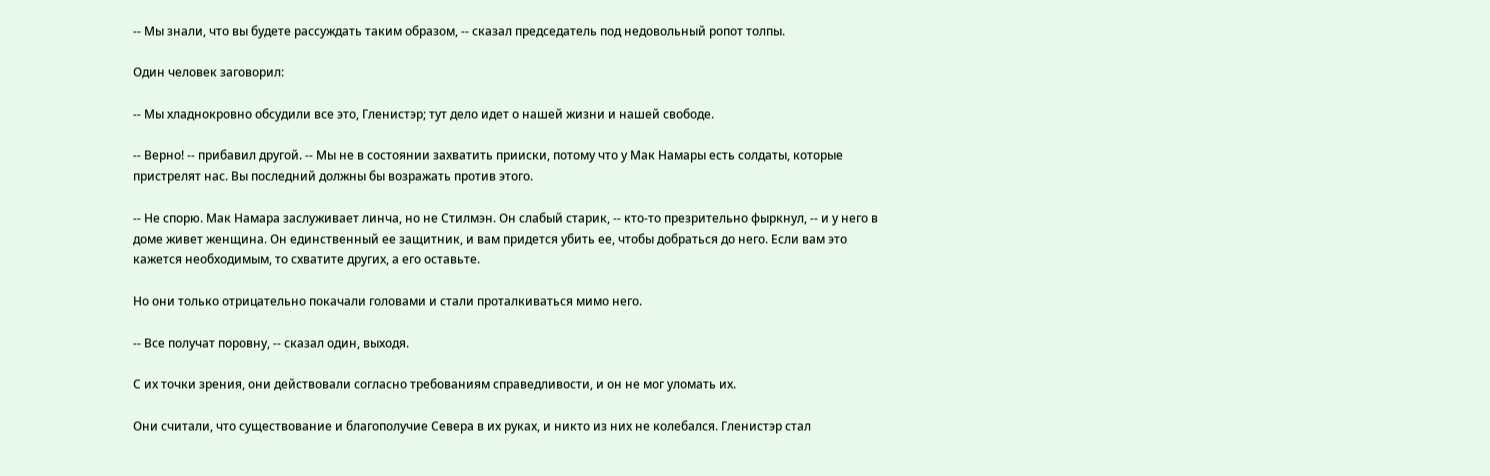-- Мы знали, что вы будете рассуждать таким образом, -- сказал председатель под недовольный ропот толпы.

Один человек заговорил:

-- Мы хладнокровно обсудили все это, Гленистэр; тут дело идет о нашей жизни и нашей свободе.

-- Верно! -- прибавил другой. -- Мы не в состоянии захватить прииски, потому что у Мак Намары есть солдаты, которые пристрелят нас. Вы последний должны бы возражать против этого.

-- Не спорю. Мак Намара заслуживает линча, но не Стилмэн. Он слабый старик, -- кто-то презрительно фыркнул, -- и у него в доме живет женщина. Он единственный ее защитник, и вам придется убить ее, чтобы добраться до него. Если вам это кажется необходимым, то схватите других, а его оставьте.

Но они только отрицательно покачали головами и стали проталкиваться мимо него.

-- Все получат поровну, -- сказал один, выходя.

С их точки зрения, они действовали согласно требованиям справедливости, и он не мог уломать их.

Они считали, что существование и благополучие Севера в их руках, и никто из них не колебался. Гленистэр стал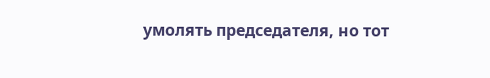умолять председателя, но тот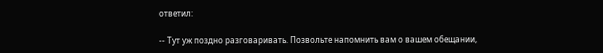ответил:

-- Тут уж поздно разговаривать. Позвольте напомнить вам о вашем обещании,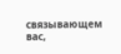связывающем вас,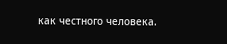как честного человека.